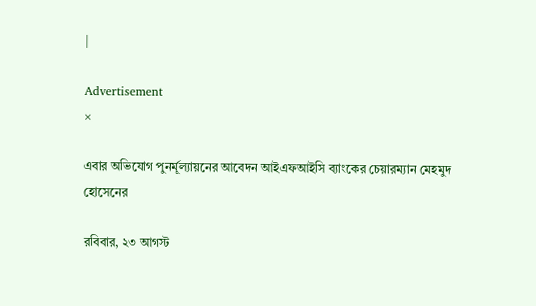|

Advertisement
×

এবার অভিযোগ পুনর্মূল্যায়নের আবেদন আইএফআইসি ব্যাংকের চেয়ারম্যান মেহমুদ হোসেনের

রবিবার, ২৩ আগস্ট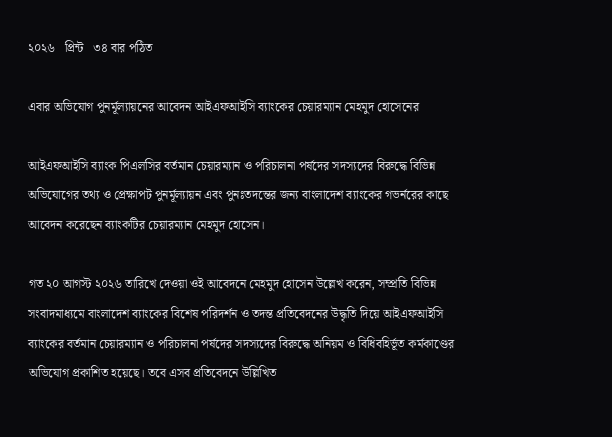২০২৬   প্রিন্ট   ৩৪ বার পঠিত

এবার অভিযোগ পুনর্মূল্যায়নের আবেদন আইএফআইসি ব্যাংকের চেয়ারম্যান মেহমুদ হোসেনের

আইএফআইসি ব্যাংক পিএলসির বর্তমান চেয়ারম্যান ও পরিচালনা পর্ষদের সদস্যদের বিরুদ্ধে বিভিন্ন অভিযোগের তথ্য ও প্রেক্ষাপট পুনর্মূল্যায়ন এবং পুনঃতদন্তের জন্য বাংলাদেশ ব্যাংকের গভর্নরের কাছে আবেদন করেছেন ব্যাংকটির চেয়ারম্যান মেহমুদ হোসেন।

গত ২০ আগস্ট ২০২৬ তারিখে দেওয়া ওই আবেদনে মেহমুদ হোসেন উল্লেখ করেন, সম্প্রতি বিভিন্ন সংবাদমাধ্যমে বাংলাদেশ ব্যাংকের বিশেষ পরিদর্শন ও তদন্ত প্রতিবেদনের উদ্ধৃতি দিয়ে আইএফআইসি ব্যাংকের বর্তমান চেয়ারম্যান ও পরিচালনা পর্ষদের সদস্যদের বিরুদ্ধে অনিয়ম ও বিধিবহির্ভূত কর্মকাণ্ডের অভিযোগ প্রকাশিত হয়েছে। তবে এসব প্রতিবেদনে উল্লিখিত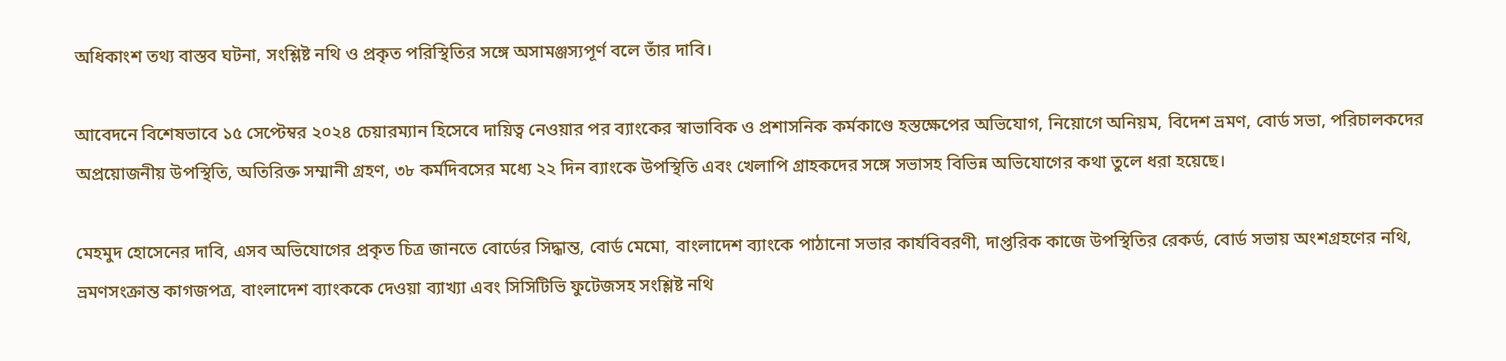অধিকাংশ তথ্য বাস্তব ঘটনা, সংশ্লিষ্ট নথি ও প্রকৃত পরিস্থিতির সঙ্গে অসামঞ্জস্যপূর্ণ বলে তাঁর দাবি।

আবেদনে বিশেষভাবে ১৫ সেপ্টেম্বর ২০২৪ চেয়ারম্যান হিসেবে দায়িত্ব নেওয়ার পর ব্যাংকের স্বাভাবিক ও প্রশাসনিক কর্মকাণ্ডে হস্তক্ষেপের অভিযোগ, নিয়োগে অনিয়ম, বিদেশ ভ্রমণ, বোর্ড সভা, পরিচালকদের অপ্রয়োজনীয় উপস্থিতি, অতিরিক্ত সম্মানী গ্রহণ, ৩৮ কর্মদিবসের মধ্যে ২২ দিন ব্যাংকে উপস্থিতি এবং খেলাপি গ্রাহকদের সঙ্গে সভাসহ বিভিন্ন অভিযোগের কথা তুলে ধরা হয়েছে।

মেহমুদ হোসেনের দাবি, এসব অভিযোগের প্রকৃত চিত্র জানতে বোর্ডের সিদ্ধান্ত, বোর্ড মেমো, বাংলাদেশ ব্যাংকে পাঠানো সভার কার্যবিবরণী, দাপ্তরিক কাজে উপস্থিতির রেকর্ড, বোর্ড সভায় অংশগ্রহণের নথি, ভ্রমণসংক্রান্ত কাগজপত্র, বাংলাদেশ ব্যাংককে দেওয়া ব্যাখ্যা এবং সিসিটিভি ফুটেজসহ সংশ্লিষ্ট নথি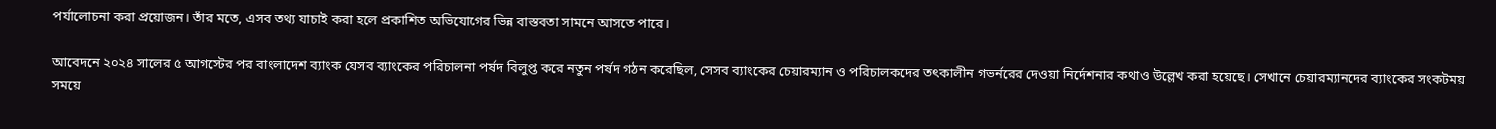পর্যালোচনা করা প্রয়োজন। তাঁর মতে, এসব তথ্য যাচাই করা হলে প্রকাশিত অভিযোগের ভিন্ন বাস্তবতা সামনে আসতে পারে।

আবেদনে ২০২৪ সালের ৫ আগস্টের পর বাংলাদেশ ব্যাংক যেসব ব্যাংকের পরিচালনা পর্ষদ বিলুপ্ত করে নতুন পর্ষদ গঠন করেছিল, সেসব ব্যাংকের চেয়ারম্যান ও পরিচালকদের তৎকালীন গভর্নরের দেওয়া নির্দেশনার কথাও উল্লেখ করা হয়েছে। সেখানে চেয়ারম্যানদের ব্যাংকের সংকটময় সময়ে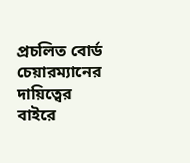প্রচলিত বোর্ড চেয়ারম্যানের দায়িত্বের বাইরে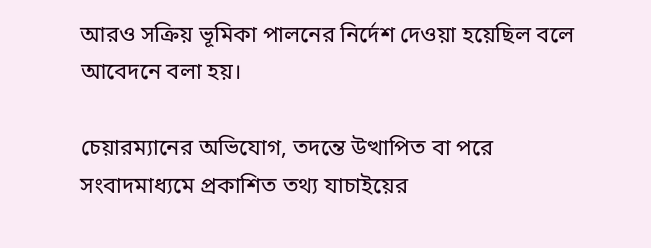আরও সক্রিয় ভূমিকা পালনের নির্দেশ দেওয়া হয়েছিল বলে আবেদনে বলা হয়।

চেয়ারম্যানের অভিযোগ, তদন্তে উত্থাপিত বা পরে সংবাদমাধ্যমে প্রকাশিত তথ্য যাচাইয়ের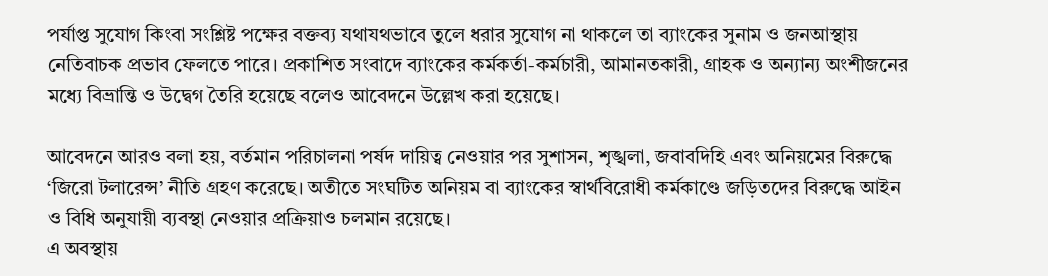পর্যাপ্ত সুযোগ কিংবা সংশ্লিষ্ট পক্ষের বক্তব্য যথাযথভাবে তুলে ধরার সুযোগ না থাকলে তা ব্যাংকের সুনাম ও জনআস্থায় নেতিবাচক প্রভাব ফেলতে পারে। প্রকাশিত সংবাদে ব্যাংকের কর্মকর্তা-কর্মচারী, আমানতকারী, গ্রাহক ও অন্যান্য অংশীজনের মধ্যে বিভ্রান্তি ও উদ্বেগ তৈরি হয়েছে বলেও আবেদনে উল্লেখ করা হয়েছে।

আবেদনে আরও বলা হয়, বর্তমান পরিচালনা পর্ষদ দায়িত্ব নেওয়ার পর সুশাসন, শৃঙ্খলা, জবাবদিহি এবং অনিয়মের বিরুদ্ধে ‘জিরো টলারেন্স’ নীতি গ্রহণ করেছে। অতীতে সংঘটিত অনিয়ম বা ব্যাংকের স্বার্থবিরোধী কর্মকাণ্ডে জড়িতদের বিরুদ্ধে আইন ও বিধি অনুযায়ী ব্যবস্থা নেওয়ার প্রক্রিয়াও চলমান রয়েছে।
এ অবস্থায়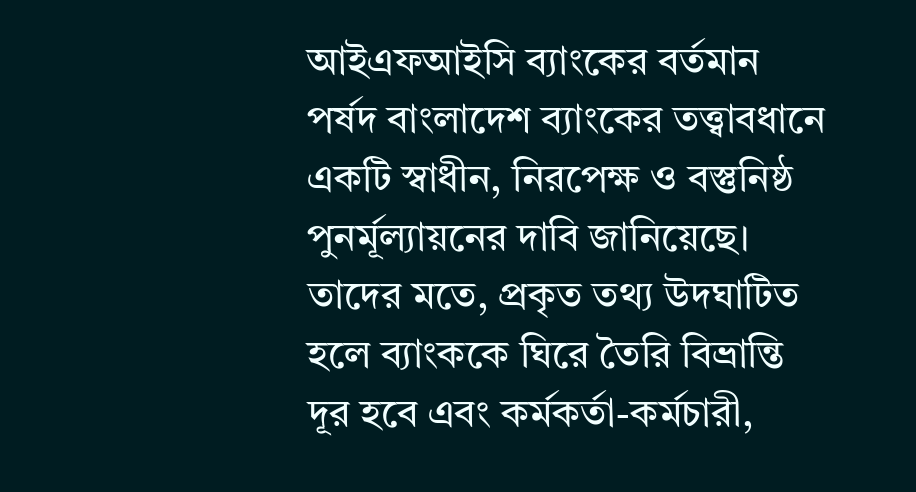আইএফআইসি ব্যাংকের বর্তমান পর্ষদ বাংলাদেশ ব্যাংকের তত্ত্বাবধানে একটি স্বাধীন, নিরপেক্ষ ও বস্তুনিষ্ঠ পুনর্মূল্যায়নের দাবি জানিয়েছে। তাদের মতে, প্রকৃত তথ্য উদঘাটিত হলে ব্যাংককে ঘিরে তৈরি বিভ্রান্তি দূর হবে এবং কর্মকর্তা-কর্মচারী,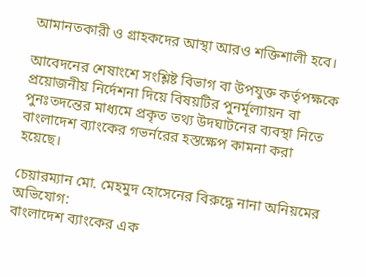আমানতকারী ও গ্রাহকদের আস্থা আরও শক্তিশালী হবে।

আবেদনের শেষাংশে সংশ্লিষ্ট বিভাগ বা উপযুক্ত কর্তৃপক্ষকে প্রয়োজনীয় নির্দেশনা দিয়ে বিষয়টির পুনর্মূল্যায়ন বা পুনঃতদন্তের মাধ্যমে প্রকৃত তথ্য উদঘাটনের ব্যবস্থা নিতে বাংলাদেশ ব্যাংকের গভর্নরের হস্তক্ষেপ কামনা করা হয়েছে।

চেয়ারম্যান মো. মেহমুদ হোসেনের বিরুদ্ধে নানা অনিয়মের অভিযোগ:
বাংলাদেশ ব্যাংকের এক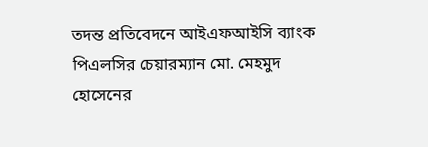তদন্ত প্রতিবেদনে আইএফআইসি ব্যাংক পিএলসির চেয়ারম্যান মো. মেহমুদ হোসেনের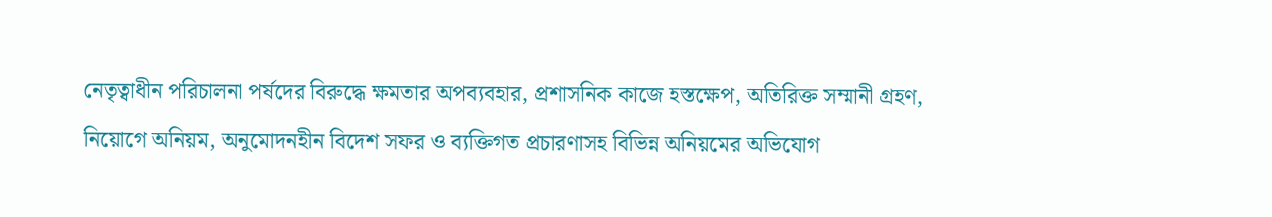নেতৃত্বাধীন পরিচালনা পর্ষদের বিরুদ্ধে ক্ষমতার অপব্যবহার, প্রশাসনিক কাজে হস্তক্ষেপ, অতিরিক্ত সম্মানী গ্রহণ, নিয়োগে অনিয়ম, অনুমোদনহীন বিদেশ সফর ও ব্যক্তিগত প্রচারণাসহ বিভিন্ন অনিয়মের অভিযোগ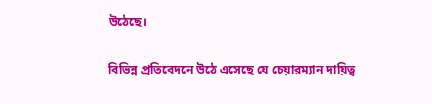উঠেছে।

বিভিন্ন প্রতিবেদনে উঠে এসেছে যে চেয়ারম্যান দায়িত্ব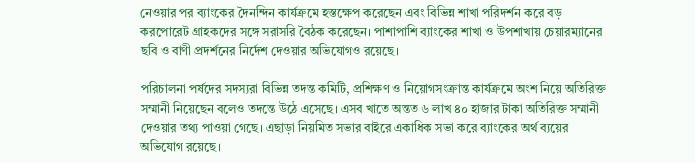নেওয়ার পর ব্যাংকের দৈনন্দিন কার্যক্রমে হস্তক্ষেপ করেছেন এবং বিভিন্ন শাখা পরিদর্শন করে বড় করপোরেট গ্রাহকদের সঙ্গে সরাসরি বৈঠক করেছেন। পাশাপাশি ব্যাংকের শাখা ও উপশাখায় চেয়ারম্যানের ছবি ও বাণী প্রদর্শনের নির্দেশ দেওয়ার অভিযোগও রয়েছে।

পরিচালনা পর্ষদের সদস্যরা বিভিন্ন তদন্ত কমিটি, প্রশিক্ষণ ও নিয়োগসংক্রান্ত কার্যক্রমে অংশ নিয়ে অতিরিক্ত সম্মানী নিয়েছেন বলেও তদন্তে উঠে এসেছে। এসব খাতে অন্তত ৬ লাখ ৪০ হাজার টাকা অতিরিক্ত সম্মানী দেওয়ার তথ্য পাওয়া গেছে। এছাড়া নিয়মিত সভার বাইরে একাধিক সভা করে ব্যাংকের অর্থ ব্যয়ের অভিযোগ রয়েছে।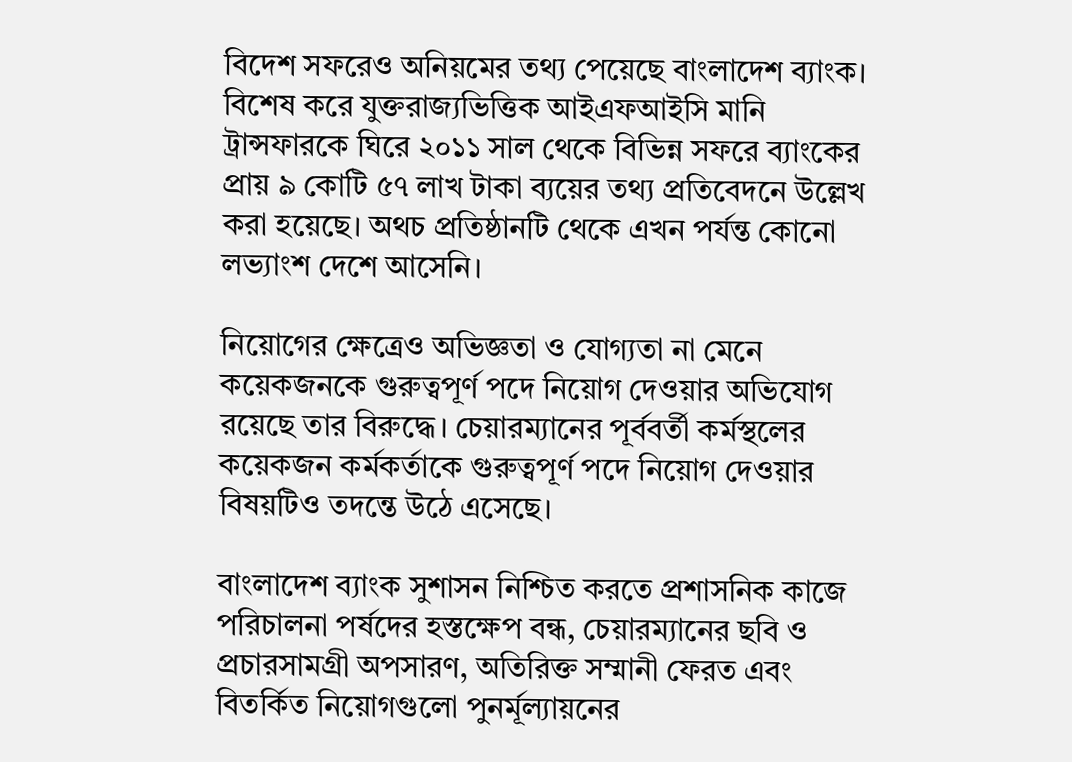বিদেশ সফরেও অনিয়মের তথ্য পেয়েছে বাংলাদেশ ব্যাংক। বিশেষ করে যুক্তরাজ্যভিত্তিক আইএফআইসি মানি ট্রান্সফারকে ঘিরে ২০১১ সাল থেকে বিভিন্ন সফরে ব্যাংকের প্রায় ৯ কোটি ৫৭ লাখ টাকা ব্যয়ের তথ্য প্রতিবেদনে উল্লেখ করা হয়েছে। অথচ প্রতিষ্ঠানটি থেকে এখন পর্যন্ত কোনো লভ্যাংশ দেশে আসেনি।

নিয়োগের ক্ষেত্রেও অভিজ্ঞতা ও যোগ্যতা না মেনে কয়েকজনকে গুরুত্বপূর্ণ পদে নিয়োগ দেওয়ার অভিযোগ রয়েছে তার বিরুদ্ধে। চেয়ারম্যানের পূর্ববর্তী কর্মস্থলের কয়েকজন কর্মকর্তাকে গুরুত্বপূর্ণ পদে নিয়োগ দেওয়ার বিষয়টিও তদন্তে উঠে এসেছে।

বাংলাদেশ ব্যাংক সুশাসন নিশ্চিত করতে প্রশাসনিক কাজে পরিচালনা পর্ষদের হস্তক্ষেপ বন্ধ, চেয়ারম্যানের ছবি ও প্রচারসামগ্রী অপসারণ, অতিরিক্ত সম্মানী ফেরত এবং বিতর্কিত নিয়োগগুলো পুনর্মূল্যায়নের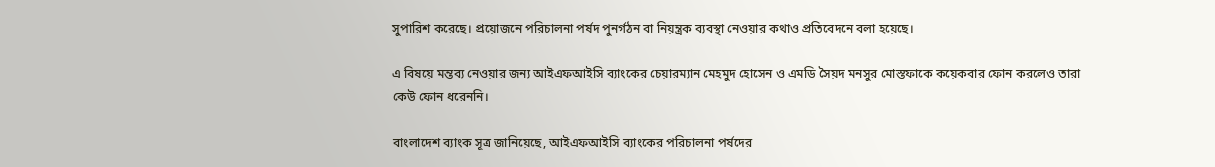সুপারিশ করেছে। প্রয়োজনে পরিচালনা পর্ষদ পুনর্গঠন বা নিয়ন্ত্রক ব্যবস্থা নেওয়ার কথাও প্রতিবেদনে বলা হয়েছে।

এ বিষয়ে মন্তব্য নেওয়ার জন্য আইএফআইসি ব্যাংকের চেয়ারম্যান মেহমুদ হোসেন ও এমডি সৈয়দ মনসুর মোস্তফাকে কয়েকবার ফোন করলেও তারা কেউ ফোন ধরেননি।

বাংলাদেশ ব্যাংক সূত্র জানিয়েছে, আইএফআইসি ব্যাংকের পরিচালনা পর্ষদের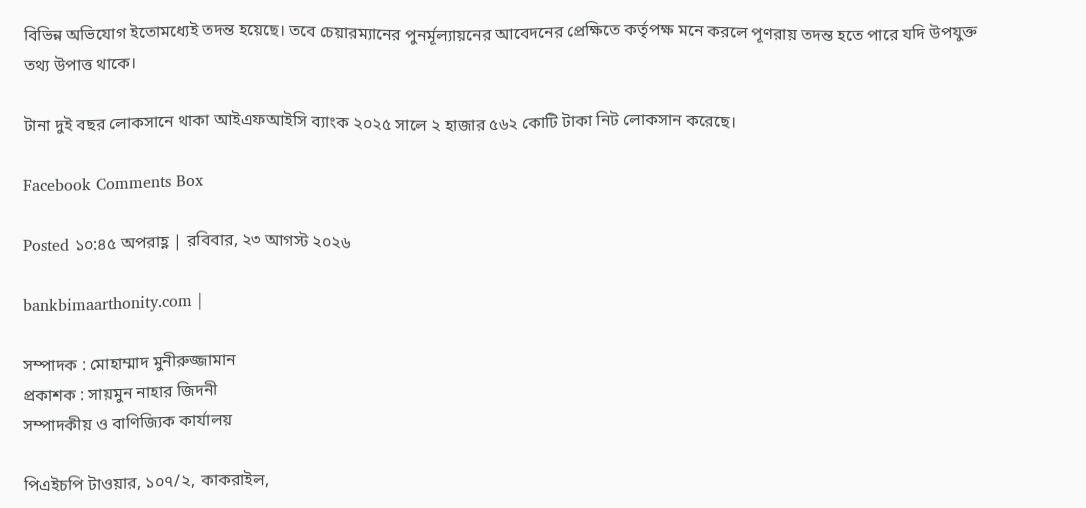বিভিন্ন অভিযোগ ইতোমধ্যেই তদন্ত হয়েছে। তবে চেয়ারম্যানের পুনর্মূল্যায়নের আবেদনের প্রেক্ষিতে কর্তৃপক্ষ মনে করলে পূণরায় তদন্ত হতে পারে যদি উপযুক্ত তথ্য উপাত্ত থাকে।

টানা দুই বছর লোকসানে থাকা আইএফআইসি ব্যাংক ২০২৫ সালে ২ হাজার ৫৬২ কোটি টাকা নিট লোকসান করেছে।

Facebook Comments Box

Posted ১০:৪৫ অপরাহ্ণ | রবিবার, ২৩ আগস্ট ২০২৬

bankbimaarthonity.com |

সম্পাদক : মোহাম্মাদ মুনীরুজ্জামান
প্রকাশক : সায়মুন নাহার জিদনী
সম্পাদকীয় ও বাণিজ্যিক কার্যালয়

পিএইচপি টাওয়ার, ১০৭/২, কাকরাইল,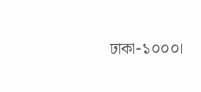ঢাকা-১০০০।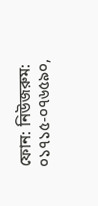ফোন: নিউজরুম: ০১৭১৫-০৭৬৫৯০,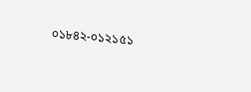০১৮৪২-০১২১৫১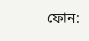ফোন: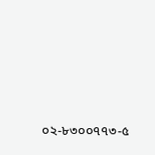০২-৮৩০০৭৭৩-৫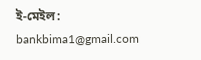ই-মেইল: bankbima1@gmail.com